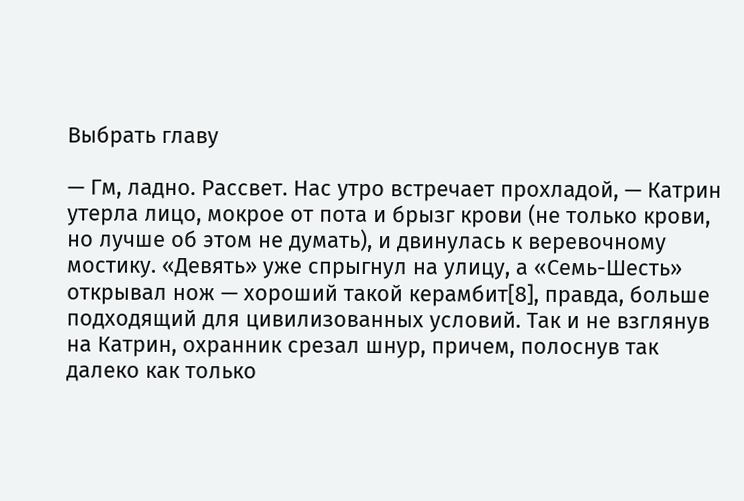Выбрать главу

— Гм, ладно. Рассвет. Нас утро встречает прохладой, — Катрин утерла лицо, мокрое от пота и брызг крови (не только крови, но лучше об этом не думать), и двинулась к веревочному мостику. «Девять» уже спрыгнул на улицу, а «Семь-Шесть» открывал нож — хороший такой керамбит[8], правда, больше подходящий для цивилизованных условий. Так и не взглянув на Катрин, охранник срезал шнур, причем, полоснув так далеко как только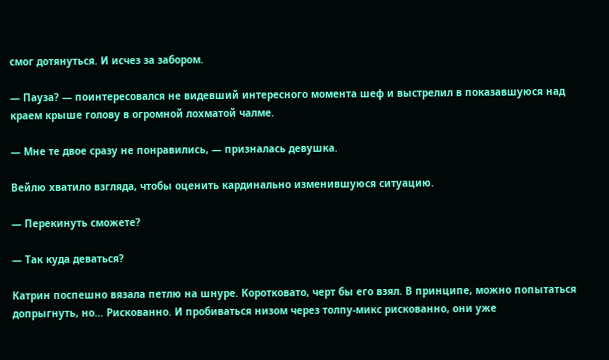смог дотянуться. И исчез за забором.

— Пауза? — поинтересовался не видевший интересного момента шеф и выстрелил в показавшуюся над краем крыше голову в огромной лохматой чалме.

— Мне те двое сразу не понравились, — призналась девушка.

Вейлю хватило взгляда, чтобы оценить кардинально изменившуюся ситуацию.

— Перекинуть сможете?

— Так куда деваться?

Катрин поспешно вязала петлю на шнуре. Коротковато, черт бы его взял. В принципе, можно попытаться допрыгнуть, но… Рискованно. И пробиваться низом через толпу-микс рискованно, они уже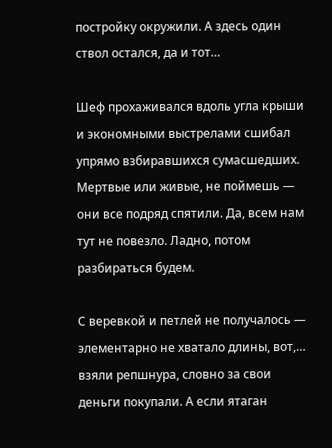постройку окружили. А здесь один ствол остался, да и тот…

Шеф прохаживался вдоль угла крыши и экономными выстрелами сшибал упрямо взбиравшихся сумасшедших. Мертвые или живые, не поймешь — они все подряд спятили. Да, всем нам тут не повезло. Ладно, потом разбираться будем.

С веревкой и петлей не получалось — элементарно не хватало длины, вот,… взяли репшнура, словно за свои деньги покупали. А если ятаган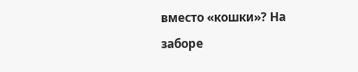вместо «кошки»? На заборе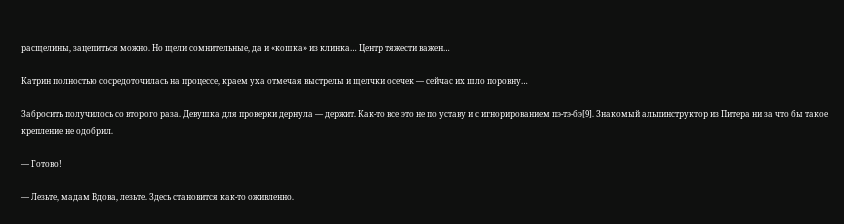расщелины, зацепиться можно. Но щели сомнительные, да и «кошка» из клинка… Центр тяжести важен…

Катрин полностью сосредоточилась на процессе, краем уха отмечая выстрелы и щелчки осечек — сейчас их шло поровну…

Забросить получилось со второго раза. Девушка для проверки дернула — держит. Как-то все это не по уставу и с игнорированием пэ-тэ-бэ[9]. Знакомый альпинструктор из Питера ни за что бы такое крепление не одобрил.

— Готово!

— Лезьте, мадам Вдова, лезьте. Здесь становится как-то оживленно.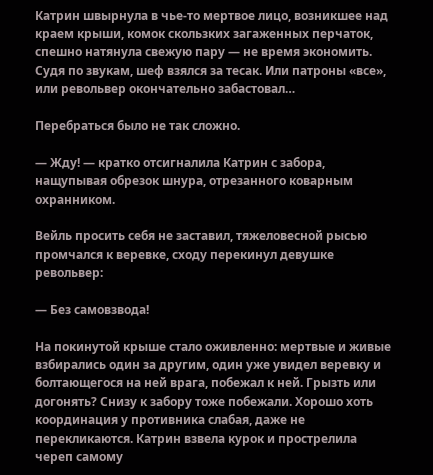Катрин швырнула в чье-то мертвое лицо, возникшее над краем крыши, комок скользких загаженных перчаток, спешно натянула свежую пару — не время экономить. Судя по звукам, шеф взялся за тесак. Или патроны «все», или револьвер окончательно забастовал…

Перебраться было не так сложно.

— Жду! — кратко отсигналила Катрин с забора, нащупывая обрезок шнура, отрезанного коварным охранником.

Вейль просить себя не заставил, тяжеловесной рысью промчался к веревке, сходу перекинул девушке револьвер:

— Без самовзвода!

На покинутой крыше стало оживленно: мертвые и живые взбирались один за другим, один уже увидел веревку и болтающегося на ней врага, побежал к ней. Грызть или догонять? Снизу к забору тоже побежали. Хорошо хоть координация у противника слабая, даже не перекликаются. Катрин взвела курок и прострелила череп самому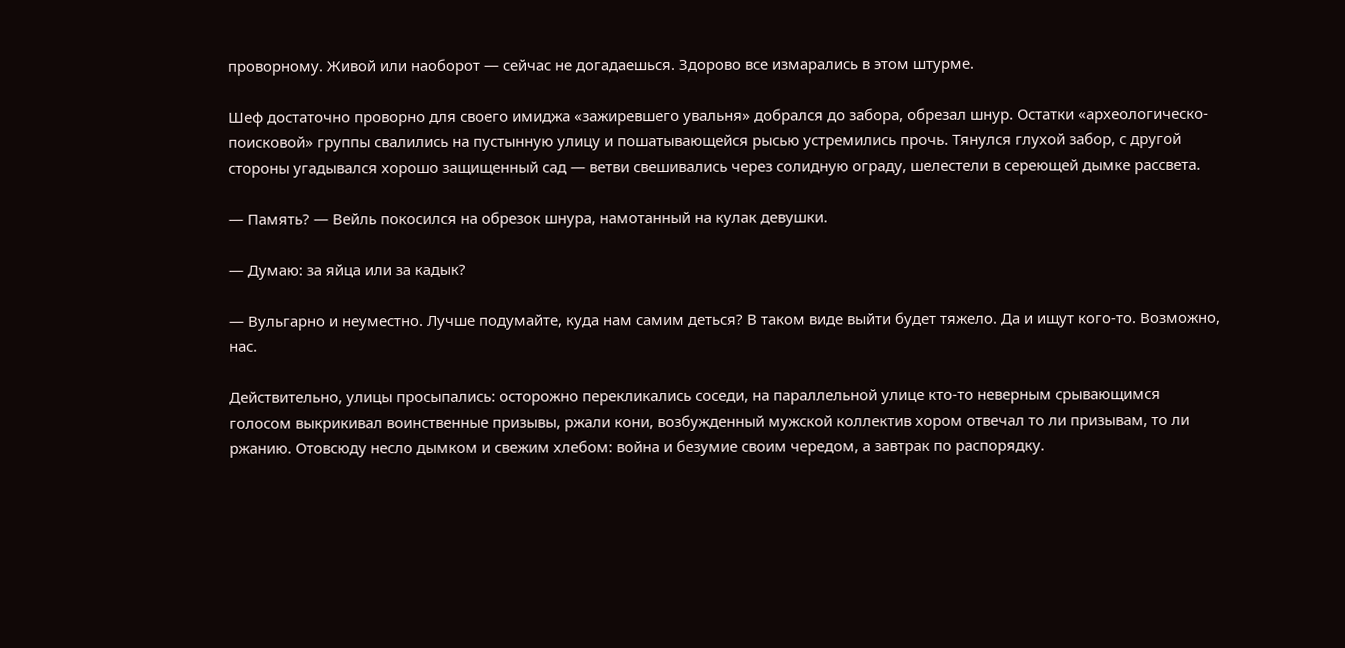проворному. Живой или наоборот — сейчас не догадаешься. Здорово все измарались в этом штурме.

Шеф достаточно проворно для своего имиджа «зажиревшего увальня» добрался до забора, обрезал шнур. Остатки «археологическо-поисковой» группы свалились на пустынную улицу и пошатывающейся рысью устремились прочь. Тянулся глухой забор, с другой стороны угадывался хорошо защищенный сад — ветви свешивались через солидную ограду, шелестели в сереющей дымке рассвета.

— Память? — Вейль покосился на обрезок шнура, намотанный на кулак девушки.

— Думаю: за яйца или за кадык?

— Вульгарно и неуместно. Лучше подумайте, куда нам самим деться? В таком виде выйти будет тяжело. Да и ищут кого-то. Возможно, нас.

Действительно, улицы просыпались: осторожно перекликались соседи, на параллельной улице кто-то неверным срывающимся голосом выкрикивал воинственные призывы, ржали кони, возбужденный мужской коллектив хором отвечал то ли призывам, то ли ржанию. Отовсюду несло дымком и свежим хлебом: война и безумие своим чередом, а завтрак по распорядку.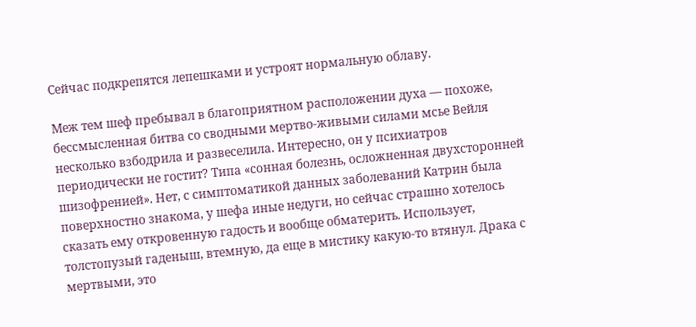Сейчас подкрепятся лепешками и устроят нормальную облаву.

Меж тем шеф пребывал в благоприятном расположении духа — похоже, бессмысленная битва со сводными мертво-живыми силами мсье Вейля несколько взбодрила и развеселила. Интересно, он у психиатров периодически не гостит? Типа «сонная болезнь, осложненная двухсторонней шизофренией». Нет, с симптоматикой данных заболеваний Катрин была поверхностно знакома, у шефа иные недуги, но сейчас страшно хотелось сказать ему откровенную гадость и вообще обматерить. Использует, толстопузый гаденыш, втемную, да еще в мистику какую-то втянул. Драка с мертвыми, это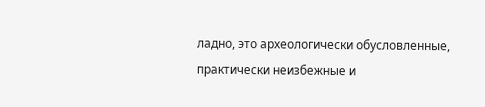ладно, это археологически обусловленные, практически неизбежные и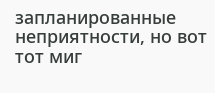запланированные неприятности, но вот тот миг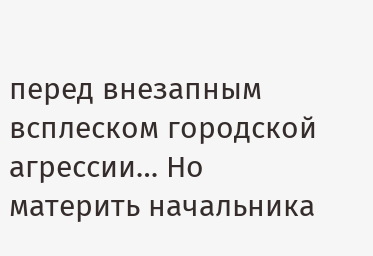перед внезапным всплеском городской агрессии… Но материть начальника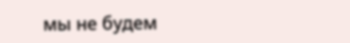мы не будем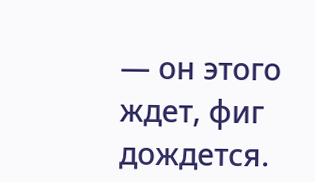— он этого ждет, фиг дождется.